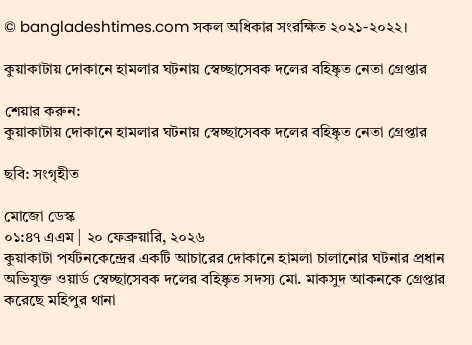© bangladeshtimes.com সকল অধিকার সংরক্ষিত ২০২১-২০২২।

কুয়াকাটায় দোকানে হামলার ঘটনায় স্বেচ্ছাসেবক দলের বহিষ্কৃত নেতা গ্রেপ্তার

শেয়ার করুন:
কুয়াকাটায় দোকানে হামলার ঘটনায় স্বেচ্ছাসেবক দলের বহিষ্কৃত নেতা গ্রেপ্তার

ছবি: সংগৃহীত

মোজো ডেস্ক
০১:৪৭ এএম | ২০ ফেব্রুয়ারি, ২০২৬
কুয়াকাটা পর্যটনকেন্দ্রের একটি আচারের দোকানে হামলা চালানোর ঘটনার প্রধান অভিযুক্ত ওয়ার্ড স্বেচ্ছাসেবক দলের বহিষ্কৃত সদস্য মো. মাকসুদ আকনকে গ্রেপ্তার করেছে মহিপুর থানা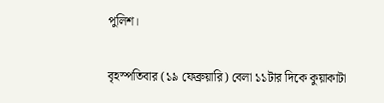পুলিশ।

বৃহস্পতিবার (১৯ ফেব্রুয়ারি) বেলা ১১টার দিকে কুয়াকাটা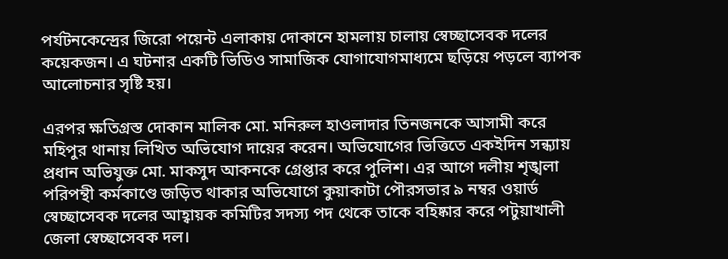পর্যটনকেন্দ্রের জিরো পয়েন্ট এলাকায় দোকানে হামলায় চালায় স্বেচ্ছাসেবক দলের কয়েকজন। এ ঘটনার একটি ভিডিও সামাজিক যোগাযোগমাধ্যমে ছড়িয়ে পড়লে ব্যাপক আলোচনার সৃষ্টি হয়।

এরপর ক্ষতিগ্রস্ত দোকান মালিক মো. মনিরুল হাওলাদার তিনজনকে আসামী করে মহিপুর থানায় লিখিত অভিযোগ দায়ের করেন। অভিযোগের ভিত্তিতে একইদিন সন্ধ্যায় প্রধান অভিযুক্ত মো. মাকসুদ আকনকে গ্রেপ্তার করে পুলিশ। এর আগে দলীয় শৃঙ্খলা পরিপন্থী কর্মকাণ্ডে জড়িত থাকার অভিযোগে কুয়াকাটা পৌরসভার ৯ নম্বর ওয়ার্ড স্বেচ্ছাসেবক দলের আহ্বায়ক কমিটির সদস্য পদ থেকে তাকে বহিষ্কার করে পটুয়াখালী জেলা স্বেচ্ছাসেবক দল।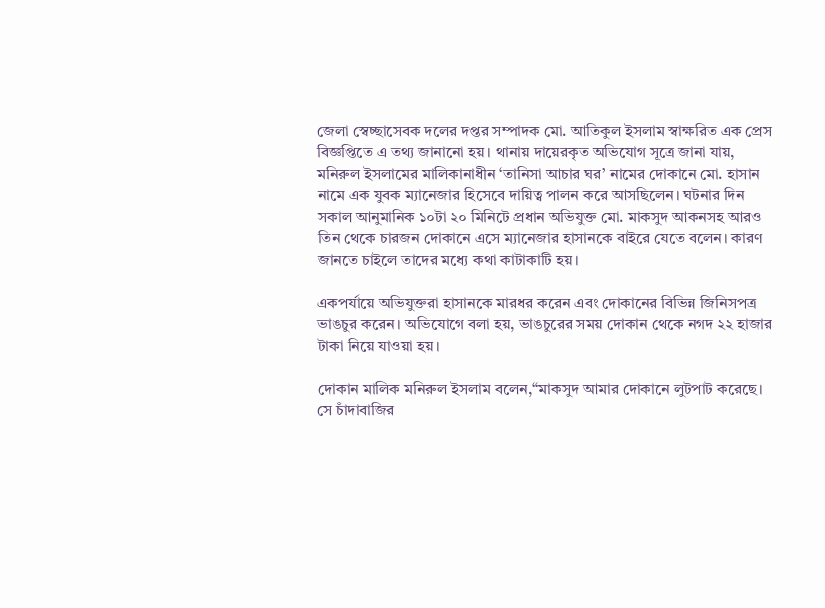জেলা স্বেচ্ছাসেবক দলের দপ্তর সম্পাদক মো. আতিকুল ইসলাম স্বাক্ষরিত এক প্রেস বিজ্ঞপ্তিতে এ তথ্য জানানো হয়। থানায় দায়েরকৃত অভিযোগ সূত্রে জানা যায়, মনিরুল ইসলামের মালিকানাধীন ‘তানিসা আচার ঘর’ নামের দোকানে মো. হাসান নামে এক যুবক ম্যানেজার হিসেবে দায়িত্ব পালন করে আসছিলেন। ঘটনার দিন সকাল আনুমানিক ১০টা ২০ মিনিটে প্রধান অভিযুক্ত মো. মাকসুদ আকনসহ আরও তিন থেকে চারজন দোকানে এসে ম্যানেজার হাসানকে বাইরে যেতে বলেন। কারণ জানতে চাইলে তাদের মধ্যে কথা কাটাকাটি হয়।

একপর্যায়ে অভিযুক্তরা হাসানকে মারধর করেন এবং দোকানের বিভিন্ন জিনিসপত্র ভাঙচুর করেন। অভিযোগে বলা হয়, ভাঙচুরের সময় দোকান থেকে নগদ ২২ হাজার টাকা নিয়ে যাওয়া হয়।

দোকান মালিক মনিরুল ইসলাম বলেন,“মাকসুদ আমার দোকানে লুটপাট করেছে। সে চাঁদাবাজির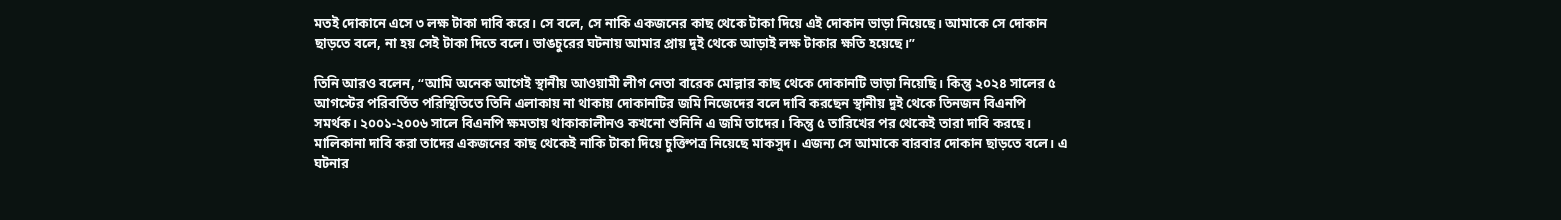মতই দোকানে এসে ৩ লক্ষ টাকা দাবি করে। সে বলে, সে নাকি একজনের কাছ থেকে টাকা দিয়ে এই দোকান ভাড়া নিয়েছে। আমাকে সে দোকান ছাড়তে বলে, না হয় সেই টাকা দিতে বলে। ভাঙচুরের ঘটনায় আমার প্রায় দুই থেকে আড়াই লক্ষ টাকার ক্ষতি হয়েছে।”

তিনি আরও বলেন, “আমি অনেক আগেই স্থানীয় আওয়ামী লীগ নেতা বারেক মোল্লার কাছ থেকে দোকানটি ভাড়া নিয়েছি। কিন্তু ২০২৪ সালের ৫ আগস্টের পরিবর্তিত পরিস্থিতিতে তিনি এলাকায় না থাকায় দোকানটির জমি নিজেদের বলে দাবি করছেন স্থানীয় দুই থেকে তিনজন বিএনপি সমর্থক। ২০০১-২০০৬ সালে বিএনপি ক্ষমতায় থাকাকালীনও কখনো শুনিনি এ জমি তাদের। কিন্তু ৫ তারিখের পর থেকেই তারা দাবি করছে। মালিকানা দাবি করা তাদের একজনের কাছ থেকেই নাকি টাকা দিয়ে চুক্তিপত্র নিয়েছে মাকসুদ। এজন্য সে আমাকে বারবার দোকান ছাড়তে বলে। এ ঘটনার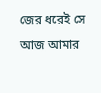জের ধরেই সে আজ আমার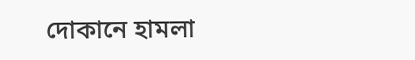দোকানে হামলা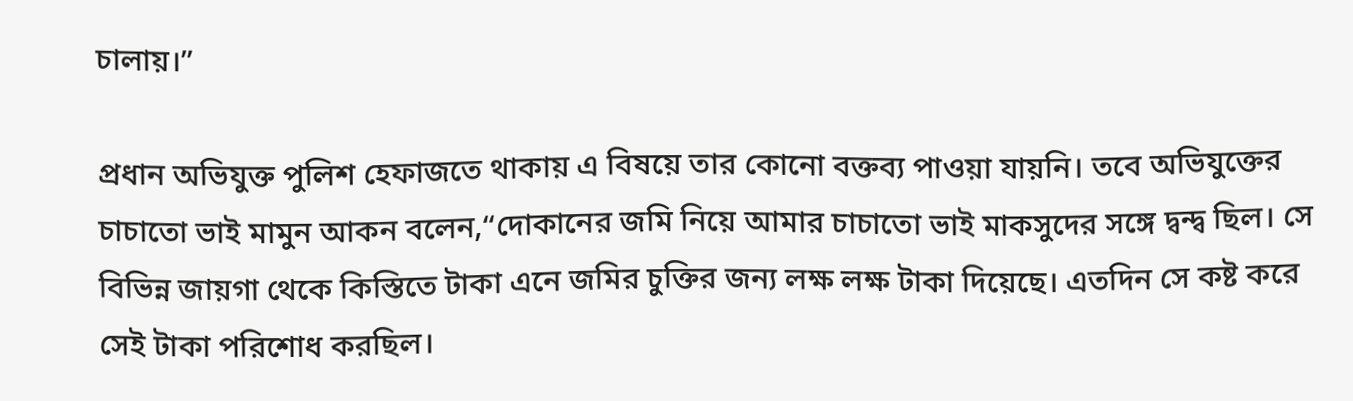চালায়।”

প্রধান অভিযুক্ত পুলিশ হেফাজতে থাকায় এ বিষয়ে তার কোনো বক্তব্য পাওয়া যায়নি। তবে অভিযুক্তের চাচাতো ভাই মামুন আকন বলেন,“দোকানের জমি নিয়ে আমার চাচাতো ভাই মাকসুদের সঙ্গে দ্বন্দ্ব ছিল। সে বিভিন্ন জায়গা থেকে কিস্তিতে টাকা এনে জমির চুক্তির জন্য লক্ষ লক্ষ টাকা দিয়েছে। এতদিন সে কষ্ট করে সেই টাকা পরিশোধ করছিল।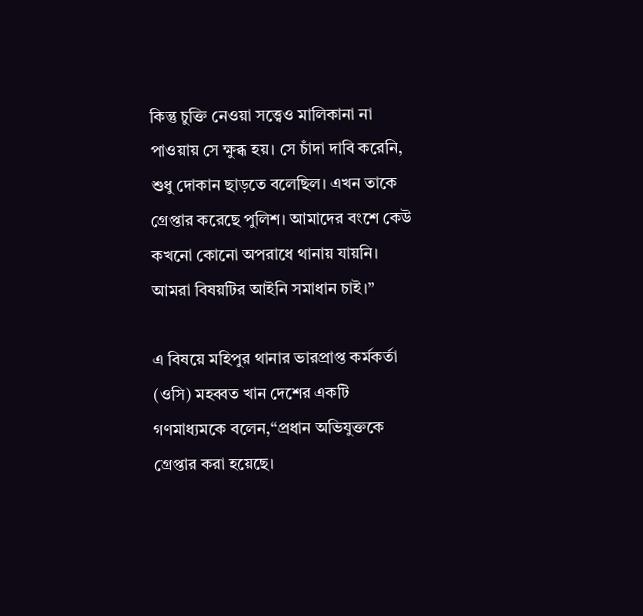কিন্তু চুক্তি নেওয়া সত্ত্বেও মালিকানা না পাওয়ায় সে ক্ষুব্ধ হয়। সে চাঁদা দাবি করেনি, শুধু দোকান ছাড়তে বলেছিল। এখন তাকে গ্রেপ্তার করেছে পুলিশ। আমাদের বংশে কেউ কখনো কোনো অপরাধে থানায় যায়নি।  আমরা বিষয়টির আইনি সমাধান চাই।”

এ বিষয়ে মহিপুর থানার ভারপ্রাপ্ত কর্মকর্তা (ওসি) মহব্বত খান দেশের একটি গণমাধ্যমকে বলেন,“প্রধান অভিযুক্তকে গ্রেপ্তার করা হয়েছে।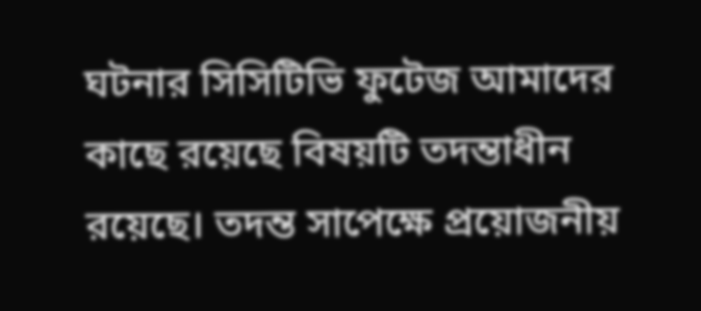ঘটনার সিসিটিভি ফুটেজ আমাদের কাছে রয়েছে বিষয়টি তদন্তাধীন রয়েছে। তদন্ত সাপেক্ষে প্রয়োজনীয়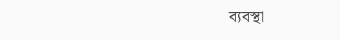ব্যবস্থা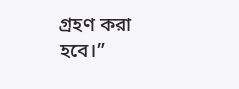গ্রহণ করা হবে।”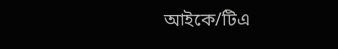আইকে/টিএ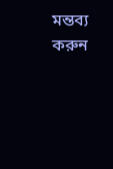মন্তব্য করুন